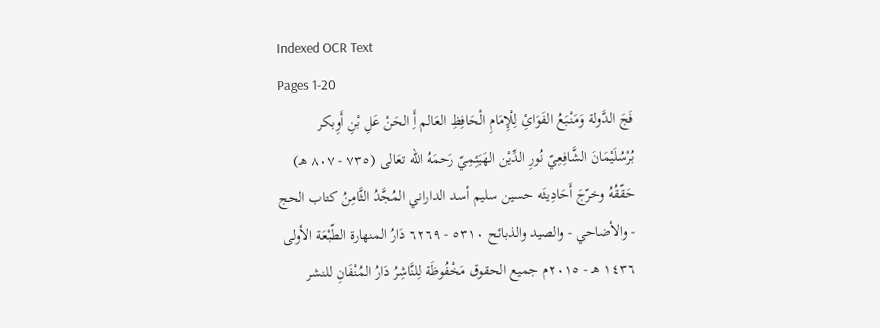Indexed OCR Text
Pages 1-20
فَجَ الدَّولة وَمَنْبَعُ الفَوَائِ لِلْإِمَامِ الْحَافِظِ العَالم أَِ الحَنْ عَلِ بْنِ أَوِبكر بُرْسُلَيْمَانَ الشَّافِعِيّ نُورِ الدِّيْن الهَيَئِمِيّ رَحمَهُ الله تعَالى (٧٣٥ - ٨٠٧ هـ) حَقّقُهُ وخرّجَ أَحَادِيثَه حسين سليم أسد الداراني المُجَّدُ الثَّامِنُ كتاب الحج - والأضاحي - والصيد والذبائح ٥٣١٠ - ٦٢٦٩ دَارُ المنهارة الطّبْعَة الأولى ١٤٣٦ هـ - ٢٠١٥م جميع الحقوق مَخْفُوظَة لِلنَّاشِرُ دَارُ المُنْفَانِ للنشر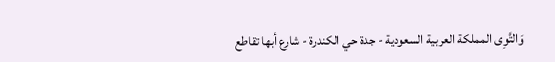وَالتَّوِى المملكة العربية السعودية - جدة حي الكندرة - شارع أبها تقاطع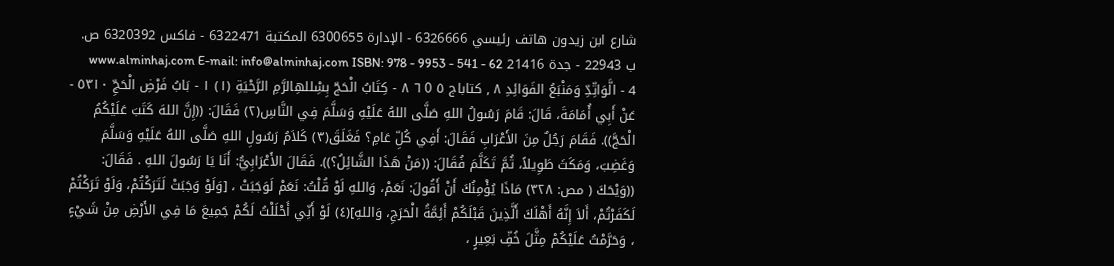شارع ابن زيدون هاتف رئيسي 6326666 - الإدارة 6300655 المكتبة 6322471 - فاكس 6320392 ص. ب 22943 - جدة 21416 www.alminhaj.com E-mail: info@alminhaj.com ISBN: 978 - 9953 - 541 - 62 - 4 الَّوَاتِّدِّ وَمَنْبَعُ الفَوَائِدِ ٨ , کتاباج ٥ 0 ٦ ٨ - كِتَابُ الْحَجّ بِسِْللهِالرَّمِ الرَّحْيَةِ (١) ١ - بَابُ فَرْضِ الْحَجِّ ٥٣١٠ - عَنْ أَبِي أُمَامَةَ، قَالَ: قَامَ رَسُولُ اللهِ صَلَّى اللهُ عَلَيْهِ وَسَلَّمَ فِي النَّاسِ(٢) فَقَالَ: ((إِنَّ اللهَ كَتَبَ عَلَيْكُمُ الْحَجَّ)). فَقَامَ رَجُلٌ مِنَ الأَعْرَابِ فَقَالَ: أَفِي كُلِّ عَامِ؟ فَغَلَقَ(٣) كَلاَمُ رَسُولِ اللهِ صَلَّى اللهُ عَلَيْهِ وَسَلَّمَ وَغَضِبَ، وَمَكَثَ طَوِيلاً، ثُمَّ تَكَلَّمَ فُقَالَ: ((مَنْ هَذَا الشَّائِلُ؟)). فَقَالَ الأَعْرَابِيُّ: أَنَا يَا رَسُولَ اللهِ . فَقَالَ: ((وَيْحَكَ ( مص: ٣٢٨) مَاذَا يُؤْمِنُكَ أَنْ أَقُولَ: نَعَمْ، وَاللهِ لَوْ قُلْتُ: نَعَمْ لَوَجَبَتْ ، [وَلَوْ وَجَبَتْ لَتَرَكْتُمْ، وَلَوْ تَرَكْتُمْ لَكَفَرْتُمْ، أَلاَ إِنَّهُ أَهْلَكَ أَلَّذِينَ قَبْلَكُمْ أَئِمَّةُ الْحَرَجِ، وَاللهِ](٤) لَوْ أَنِّي أَحْلَلْتُ لَكُمْ جَمِيعَ مَا فِي الأَرْضِ مِنْ شَيْءٍ ، وَحَرَّمْتُ عَلَيْكُمْ مِثَّلَ خُفِّ بَعِيرٍ ،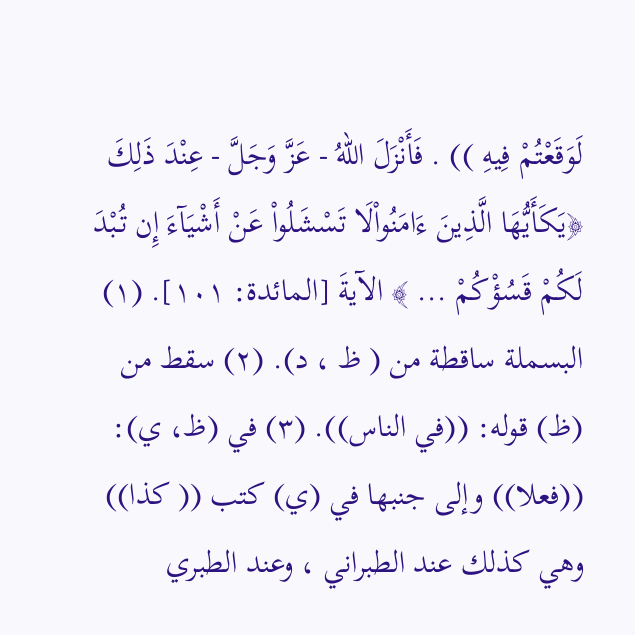لَوَقَعْتُمْ فِيهِ )) . فَأَنْزَلَ اللهُ - عَزَّ وَجَلَّ - عِنْدَ ذَلِكَ ﴿يَكَأَيُّهَا الَّذِينَ ءَامَنُواْلَا تَسْشَلُواْ عَنْ أَشْيَآءَ إِن تُبْدَ لَكُمْ قَسُؤْكُمْ ... ﴾ الآيةَ [المائدة: ١٠١]. (١) البسملة ساقطة من ( ظ ، د). (٢) سقط من (ظ) قوله: ((في الناس)). (٣) في (ظ، ي): ((فعلا)) وإلى جنبها في (ي) كتب (( كذا)) وهي كذلك عند الطبراني ، وعند الطبري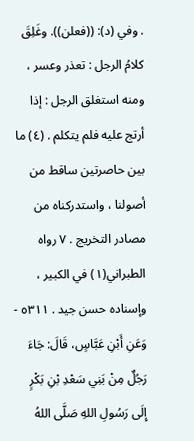. وفي (د): ((فعلن)). وغَلِقَ كلامُ الرجل : تعذر وعسر ، ومنه استغلق الرجل : إذا أرتج عليه فلم يتكلم . (٤) ما بين حاصرتين ساقط من أصولنا ، واستدركناه من مصادر التخريج . ٧ رواه الطبراني(١) في الكبير ، وإسناده حسن جيد . ٥٣١١ - وَعَنِ أَبْنِ عَبَّاسٍ، قَالَ: جَاءَ رَجُلٌ مِنْ بَنِي سَعْدِ بْنِ بَكْرٍ إِلَى رَسُولِ اللهِ صَلَّى اللهُ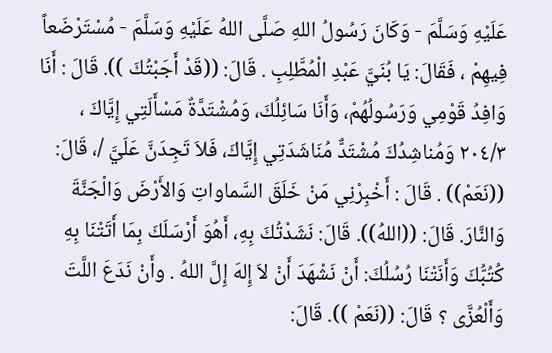عَلَيْهِ وَسَلَّمَ - وَكَانَ رَسُولُ اللهِ صَلَّى اللهُ عَلَيْهِ وَسَلَّمَ - مُسْتَرْضَعاً فِيهِمْ ، فَقَالَ: يَا بُنَيَّ عَبْدِ الْمُطَّلِبِ . قَالَ: ((قَدْ أَجَبْتُكَ )). قَالَ : أَنَا وَافِدُ قَوْمِي وَرَسُولُهُمْ، وَأَنَا سَائِلُكَ، وَمُشْتَدَّةٌ مَسْأَلَتِي إِيَّاكَ ، ٢٠٤/٣ وَمُناشِدُكَ مُشْتَدٌّ مُنَاشَدَتِي إِيَّاكَ، فَلاَ تَجِدَنَّ عَلَيَّ /، قَالَ: ((نَعَمْ)) . قَالَ : أَخْبِرْنِي مَنْ خَلَقَ السَّماواتِ وَالأَرْضَ وَالْجَنَّةَ وَالنَّارَ. قَالَ: ((اللهُ)). قَالَ: نَشَدْتُكَ بِهِ، أَهُوَ أَرْسَلَكَ بِمَا أَتَتْنَا بِهِ كُتُبُّكَ وَأَنَتْنَا رُسُلُكَ: أَنْ نَشْهَدَ أَنْ لاَ إِلهَ إِلَّ اللهُ . وأَنْ نَدَعَ اللَّتَ وَأَلْعُزَّى ؟ قَالَ: ((نَعَمْ )). قَالَ: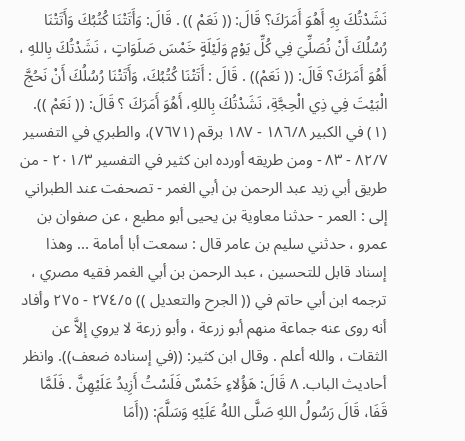نَشَدْتُكَ بِهِ أَهُوَ أَمَرَكَ؟ قَالَ: (( نَعَمْ )) . قَالَ: وَأَتَتْنَا كُتُبُكَ وَأَتَتْنَا رُسُلُكَ أَنْ نُصَلِّيَ فِي كُلِّ يَوْمٍ وَلَيْلَةٍ خَمْسَ صَلَوَاتٍ ، نَشَدْتُكَ بِاللهِ ، أَهُوَ أَمَرَكَ؟ قَالَ: (( نَعَمْ)) . قَالَ : أَتَتْنَا كُتُبُكَ، وَأَتَتْنَا رُسُلُكَ أَنْ نَحُجَّ الْبَيْتَ فِي ذِي الْحِجَّةِ، نَشَدْتُكَ بِاللهِ، أَهُوَ أَمَرَكَ ؟ قَالَ: (( نَعَمْ )). (١) في الكبير ١٨٦/٨ - ١٨٧ برقم (٧٦٧١)، والطبري في التفسير ٨٢/٧ - ٨٣ - ومن طريقه أورده ابن كثير في التفسير ٢٠١/٣ - من طريق أبي زيد عبد الرحمن بن أبي الغمر - تصحفت عند الطبراني إلى : العمر - حدثنا معاوية بن يحيى أبو مطيع ، عن صفوان بن عمرو ، حدثني سليم بن عامر قال : سمعت أبا أمامة ... وهذا إسناد قابل للتحسين ، عبد الرحمن بن أبي الغمر فقيه مصري ، ترجمه ابن أبي حاتم في (( الجرح والتعديل )) ٢٧٤/٥ - ٢٧٥ وأفاد أنه روى عنه جماعة منهم أبو زرعة ، وأبو زرعة لا يروي إلاَّ عن الثقات ، والله أعلم . وقال ابن كثير: ((في إسناده ضعف)). وانظر أحاديث الباب. ٨ قَالَ: هَؤُلاءِ خَمْسٌ فَلَسْتُ أَزِيدُ عَلَيْهِنَّ . فَلَمَّا قَفَا، قَالَ رَسُولُ اللهِ صَلَّى اللهُ عَلَيْهِ وَسَلَّمَ: ((أَمَا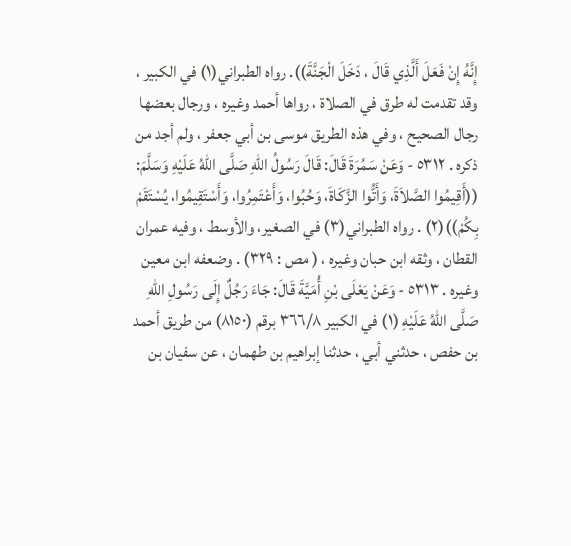إِنَّهُ إِنْ فَعَلَ أَلَّذِي قَالَ ، دَخَلَ الْجَنَّةَ)). رواه الطبراني(١) في الكبير ، وقد تقدمت له طرق في الصلاة ، رواها أحمد وغيره ، ورجال بعضها رجال الصحيح ، وفي هذه الطريق موسى بن أبي جعفر ، ولم أجد من ذكره . ٥٣١٢ - وَعَنْ سَمُرَةَ قَالَ: قَالَ رَسُولُ اللهِ صَلَّى اللهُ عَلَيْهِ وَسَلَّمَ: ((أَقِيمُوا الصَّلاَةَ، وَأَتُّوا الزَّكَاةَ، وَحُبُوا، وَأَعْتَمِرُوا، وَأَسْتَقِيمُوا، يُسْتَقَمْ بِكُمْ))(٢) . رواه الطبراني(٣) في الصغير، والأوسط ، وفيه عمران القطان ، وثقه ابن حبان وغيره ، ( مص : ٣٢٩) . وضعفه ابن معين وغيره . ٥٣١٣ - وَعَنْ يَعْلَى بْنِ أُمَيَّةَ قَالَ: جَاءَ رَجُلٌ إِلَى رَسُولِ اللهِ صَلَّى اللهُ عَلَيْهِ (١) في الكبير ٣٦٦/٨ برقم (٨١٥٠) من طريق أحمد بن حفص ، حدثني أبي ، حدثنا إبراهيم بن طهمان ، عن سفيان بن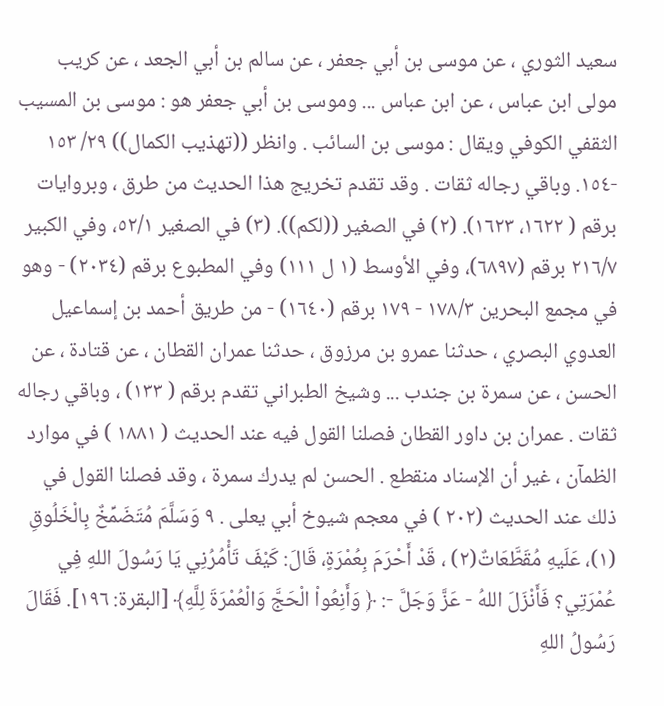سعيد الثوري ، عن موسى بن أبي جعفر ، عن سالم بن أبي الجعد ، عن كريب مولى ابن عباس ، عن ابن عباس ... وموسى بن أبي جعفر هو : موسى بن المسيب الثقفي الكوفي ويقال : موسى بن السائب . وانظر ((تهذيب الكمال)) ٢٩/ ١٥٣ -١٥٤. وباقي رجاله ثقات . وقد تقدم تخريج هذا الحديث من طرق ، وبروايات برقم ( ١٦٢٢، ١٦٢٣). (٢) في الصغير ((لكم)). (٣) في الصغير ٥٢/١، وفي الكبير ٢١٦/٧ برقم (٦٨٩٧)، وفي الأوسط (١ ل ١١١) وفي المطبوع برقم (٢٠٣٤) - وهو في مجمع البحرين ١٧٨/٣ - ١٧٩ برقم (١٦٤٠) - من طريق أحمد بن إسماعيل العدوي البصري ، حدثنا عمرو بن مرزوق ، حدثنا عمران القطان ، عن قتادة ، عن الحسن ، عن سمرة بن جندب ... وشيخ الطبراني تقدم برقم ( ١٣٣) ، وباقي رجاله ثقات . عمران بن داور القطان فصلنا القول فيه عند الحديث ( ١٨٨١ ) في موارد الظمآن ، غير أن الإسناد منقطع . الحسن لم يدرك سمرة ، وقد فصلنا القول في ذلك عند الحديث (٢٠٢ ) في معجم شيوخ أبي يعلى . ٩ وَسَلَّمَ مُتَضَمِّخٌ بِالْخَلُوقِ (١)، عَلَيهِ مُقَطَّعَاتٌ(٢) ، قَدْ أَحْرَمَ بِعُمْرَةٍ، قَالَ: كَيْفَ تَأْمُرُنِي يَا رَسُولَ اللهِ فِي عُمْرَتِي؟ فَأَنْزَلَ اللهُ - عَزَّ وَجَلَّ -: ﴿ وَأَنِعُواْ الْحَجَّ وَالْعُمْرَةَ لِلَّهِ﴾ [البقرة: ١٩٦]. فَقَالَ رَسُولُ اللهِ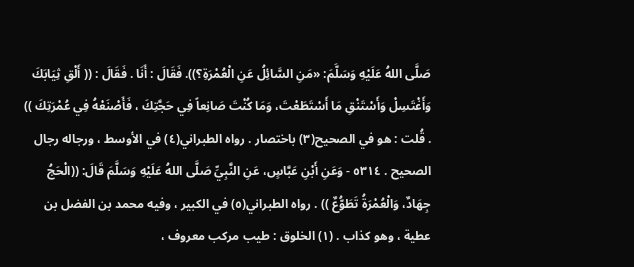صَلَّى اللهُ عَلَيْهِ وَسَلَّمَ: «مَنِ السَّائِلُ عَنِ الْعُمْرَةِ؟)). فَقَالَ : أَنَا . فَقَالَ : (( أَلْقِ ثِيَابَكَ وَأَغْتَسِلْ وَأَسْتَنْقِ مَا أَسْتَطَعْتَ، وَمَا كُنْتَ صَانِعاً فِي حَجَّتِكَ ، فَأَصْنَعْهُ فِي عُمْرَتِكَ )) . قُلت : هو في الصحيح(٣) باختصار . رواه الطبراني(٤) في الأوسط ، ورجاله رجال الصحيح . ٥٣١٤ - وَعَنِ أَبْنِ عَبَّاسٍ، عَنِ النَّبِيِّ صَلَّى اللهُ عَلَيْهِ وَسَلَّمَ قَالَ: ((الْحَجُ جِهَادٌ، وَالْعُمْرَةُ تَطَوُّعٌ )) . رواه الطبراني(٥) في الكبير ، وفيه محمد بن الفضل بن عطية ، وهو كذاب . (١) الخلوق : طيب مركب معروف ،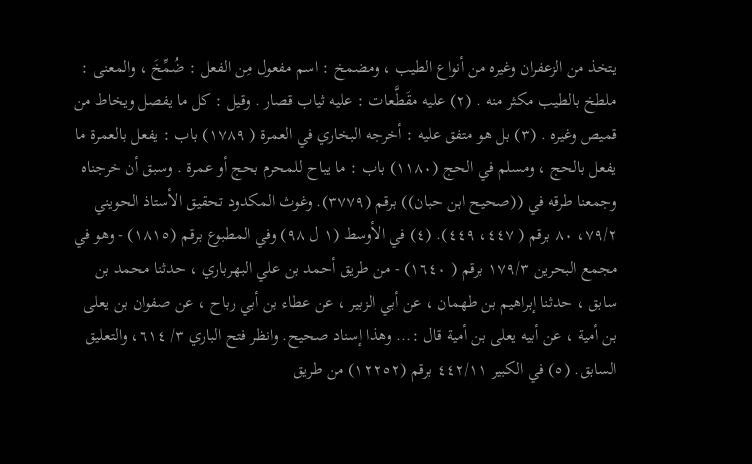يتخذ من الزعفران وغيره من أنواع الطيب ، ومضمخ : اسم مفعول مِن الفعل : ضُمِّخَ ، والمعنى : ملطخ بالطيب مكثر منه . (٢) عليه مقَطَّعات : عليه ثياب قصار . وقيل : كل ما يفصل ويخاط من قميص وغيره . (٣) بل هو متفق عليه : أخرجه البخاري في العمرة ( ١٧٨٩) باب : يفعل بالعمرة ما يفعل بالحج ، ومسلم في الحج (١١٨٠) باب : ما يباح للمحرم بحج أو عمرة . وسبق أن خرجناه وجمعنا طرقه في ((صحيح ابن حبان)) برقم (٣٧٧٩). وغوث المكدود تحقيق الأستاذ الحويني ٧٩/٢، ٨٠ برقم ( ٤٤٧، ٤٤٩). (٤) في الأوسط (١ ل ٩٨) وفي المطبوع برقم (١٨١٥) - وهو في مجمع البحرين ١٧٩/٣ برقم ( ١٦٤٠) - من طريق أحمد بن علي البهرباري ، حدثنا محمد بن سابق ، حدثنا إبراهيم بن طهمان ، عن أبي الزبير ، عن عطاء بن أبي رباح ، عن صفوان بن يعلى بن أمية ، عن أبيه يعلى بن أمية قال :... وهذا إسناد صحيح. وانظر فتح الباري ٣/ ٦١٤، والتعليق السابق. (٥) في الكبير ٤٤٢/١١ برقم (١٢٢٥٢) من طريق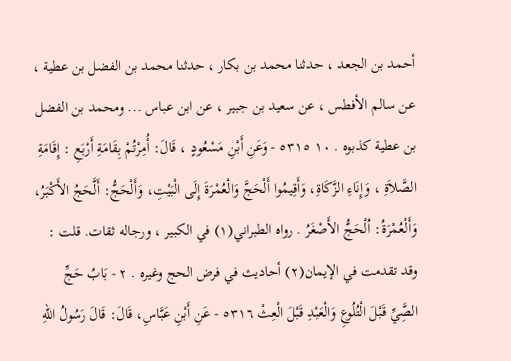أحمد بن الجعد ، حدثنا محمد بن بكار ، حدثنا محمد بن الفضل بن عطية ، عن سالم الأفطس ، عن سعيد بن جبير ، عن ابن عباس ... ومحمد بن الفضل بن عطية كذبوه . ١٠ ٥٣١٥ - وَعَنِ أَبْنِ مَسْعُودٍ ، قَالَ: أُمِرْتُمْ بِقَامَةِ أَرْبَعِ : إِقَامَةِ الصَّلاَةِ ، وَإِنَاءِ الزَّكَاةِ، وَأَقِيمُوا أَلْحَجَّ وَالْعُمْرَةَ إِلَى الْبَيْتِ، وَأَلْحَجُّ: أَلَّحَجُ الأَكْبَرُ، وَأَلْعُمْرَةُ: اُلْحَجُّ الأَصْغَرُ . رواه الطبراني(١) في الكبير ، ورجاله ثقات. قلت : وقد تقدمت في الإيمان(٢) أحاديث في فرض الحج وغيره . ٢ - بَابُ حَجِّ الصَِّيِّ قَبْلَ الْتُلُوعِ وَالْعَبْدِ قَبْلَ الْعِثْ ٥٣١٦ - عَنِ أَبْنِ عَبَّاسِ، قَالَ: قَالَ رَسُولُ اللهِ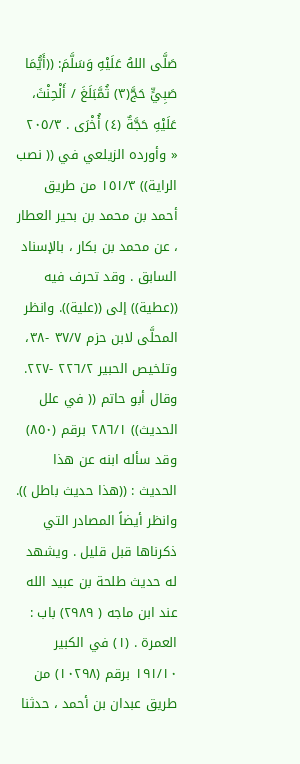صَلَّى اللهُ عَلَيْهِ وَسَلَّمَ: ((أَيُّمَا صَبِيٍّ حَجَّ(٣) ثُمَّبَلَغَ / أَلْحِنْثَ، عَلَيْهِ حَجَّةٌ (٤) أُخْرَى . ٢٠٥/٣ « وأورده الزيلعي في (( نصب الراية)) ١٥١/٣ من طريق أحمد بن محمد بن بحير العطار ، عن محمد بن بكار ، بالإسناد السابق . وقد تحرف فيه ((عطية)) إلى ((علية)). وانظر المحلَّى لابن حزم ٣٧/٧ -٣٨، وتلخيص الحبير ٢٢٦/٢ -٢٢٧. وقال أبو حاتم (( في علل الحديث)) ٢٨٦/١ برقم (٨٥٠) وقد سأله ابنه عن هذا الحديث : ((هذا حديث باطل )). وانظر أيضاً المصادر التي ذكرناها قبل قليل . ويشهد له حديث طلحة بن عبيد الله عند ابن ماجه ( ٢٩٨٩) باب : العمرة . (١) في الكبير ١٩١/١٠ برقم (١٠٢٩٨) من طريق عبدان بن أحمد ، حدثنا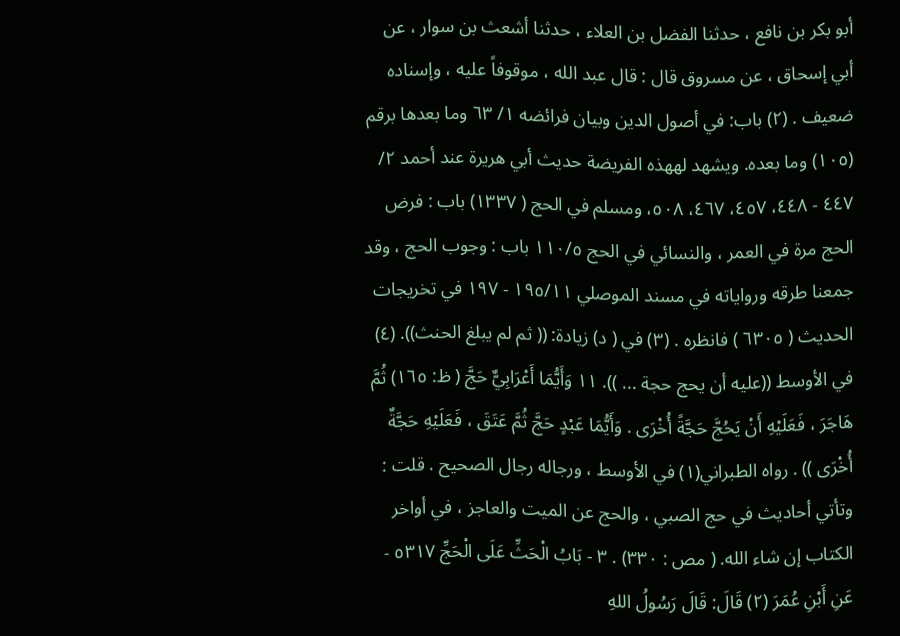أبو بكر بن نافع ، حدثنا الفضل بن العلاء ، حدثنا أشعث بن سوار ، عن أبي إسحاق ، عن مسروق قال : قال عبد الله ، موقوفاً عليه ، وإسناده ضعيف . (٢) باب: في أصول الدين وبيان فرائضه ١/ ٦٣ وما بعدها برقم (١٠٥) وما بعده. ويشهد لههذه الفريضة حديث أبي هريرة عند أحمد ٢/ ٤٤٧ - ٤٤٨، ٤٥٧، ٤٦٧، ٥٠٨، ومسلم في الحج ( ١٣٣٧) باب : فرض الحج مرة في العمر ، والنسائي في الحج ١١٠/٥ باب : وجوب الحج ، وقد جمعنا طرقه ورواياته في مسند الموصلي ١٩٥/١١ - ١٩٧ في تخريجات الحديث ( ٦٣٠٥ ) فانظره . (٣) في ( د) زيادة: (( ثم لم يبلغ الحنث)). (٤) في الأوسط ((عليه أن يحج حجة ... )). ١١ وَأَيُّمَا أَعْرَابِيٌّ حَجَّ ( ظ: ١٦٥) ثُمَّ هَاجَرَ ، فَعَلَيْهِ أَنْ يَحُجَّ حَجَّةً أُخْرَى . وَأَيُّمَا عَبْدٍ حَجَّ ثُمَّ عَتَقَ ، فَعَلَيْهِ حَجَّةٌ أُخْرَى )) . رواه الطبراني(١) في الأوسط ، ورجاله رجال الصحيح . قلت : وتأتي أحاديث في حج الصبي ، والحج عن الميت والعاجز ، في أواخر الكتاب إن شاء الله. ( مص : ٣٣٠) . ٣ - بَابُ الْحَثِّ عَلَى الْحَجِّ ٥٣١٧ - عَنِ أَبْنِ عُمَرَ (٢) قَالَ: قَالَ رَسُولُ اللهِ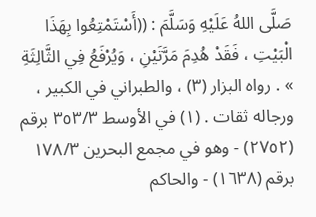صَلَّى اللهُ عَلَيْهِ وَسَلَّمَ : ((أَسْتَمْتِعُوا بِهَذَا الْبَيْتِ ، فَقَدْ هُدِمَ مَرَّتَيْنِ ، وَيُرْفَعُ فِي الثَّالِثَةِ » . رواه البزار (٣) ، والطبراني في الكبير ، ورجاله ثقات . (١) في الأوسط ٣٥٣/٣ برقم (٢٧٥٢) - وهو في مجمع البحرين ١٧٨/٣ برقم (١٦٣٨) - والحاكم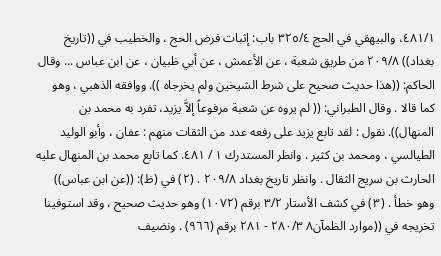٤٨١/١، والبيهقي في الحج ٣٢٥/٤ باب: إثبات فرض الحج ، والخطيب في ((تاريخ بغداد)) ٢٠٩/٨ من طريق شعبة ، عن الأعمش ، عن أبي ظبيان ، عن ابن عباس ... وقال الحاكم: ((هذا حديث صحيح على شرط الشيخين ولم يخرجاه )). ووافقه الذهبي ، وهو كما قالا . وقال الطبراني: (( لم يروه عن شعبة مرفوعاً إلاَّ يزيد، تفرد به محمد بن المنهال)). نقول : لقد تابع يزيد على رفعه عدد من الثقات منهم : عفان ، وأبو الوليد الطيالسي ، ومحمد بن كثير . وانظر المستدرك ١ / ٤٨١. كما تابع محمد بن المنهال عليه الحارث بن سريج الثقال . وانظر تاريخ بغداد ٢٠٩/٨ . (٢) في (ظ): ((عن ابن عباس)) وهو خطأ . (٣) في كشف الأستار ٣/٢ برقم (١٠٧٢) وهو حديث صحيح ، وقد استوفينا تخريجه في ((موارد الظمآن٨ ٢٨٠/٣ - ٢٨١ برقم (٩٦٦) . ونضيف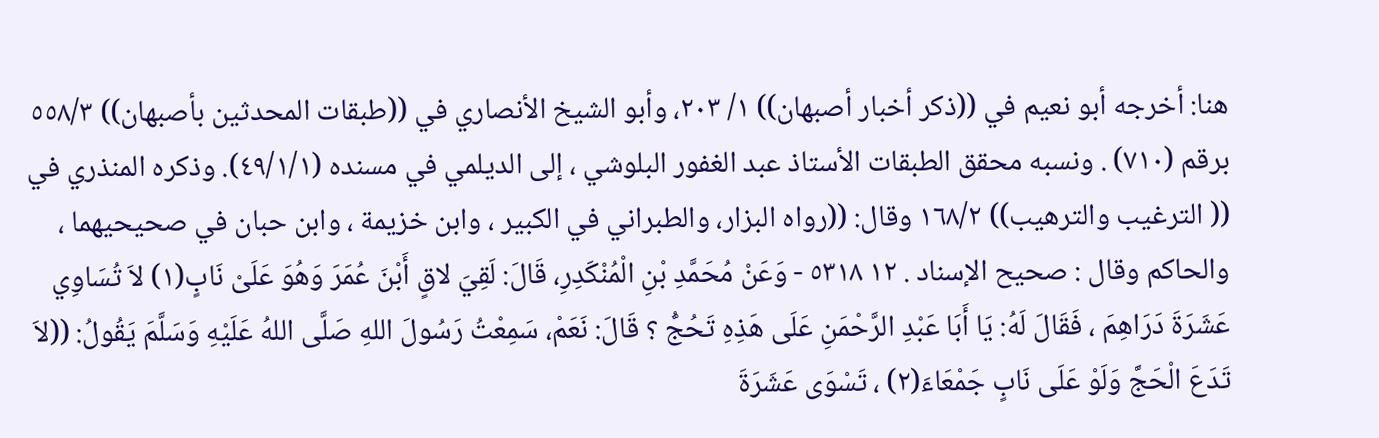هنا: أخرجه أبو نعيم في ((ذكر أخبار أصبهان)) ١/ ٢٠٣، وأبو الشيخ الأنصاري في ((طبقات المحدثين بأصبهان)) ٥٥٨/٣ برقم (٧١٠) . ونسبه محقق الطبقات الأستاذ عبد الغفور البلوشي ، إلى الديلمي في مسنده (٤٩/١/١). وذكره المنذري في (( الترغيب والترهيب)) ١٦٨/٢ وقال: ((رواه البزار، والطبراني في الكبير ، وابن خزيمة ، وابن حبان في صحيحيهما ، والحاكم وقال : صحيح الإسناد . ١٢ ٥٣١٨ - وَعَنْ مُحَمَّدِ بْنِ الْمُنْكَدِرِ، قَالَ: لَقِيَ لاقٍ أَبْنَ عُمَرَ وَهُوَ عَلَىْ نَابٍ(١) لاَ تُسَاوِي عَشَرَةَ دَرَاهِمَ ، فَقَالَ لَهُ: يَا أَبَا عَبْدِ الرَّحْمَنِ عَلَى هَذِهِ تَحُجُّ ؟ قَالَ: نَعَمْ، سَمِعْتُ رَسُولَ اللهِ صَلَّى اللهُ عَلَيْهِ وَسَلَّمَ يَقُولُ: ((لاَ تَدَعَ الْحَجَّ وَلَوْ عَلَى نَابٍ جَمْعَاءَ(٢) ، تَسْوَى عَشَرَةَ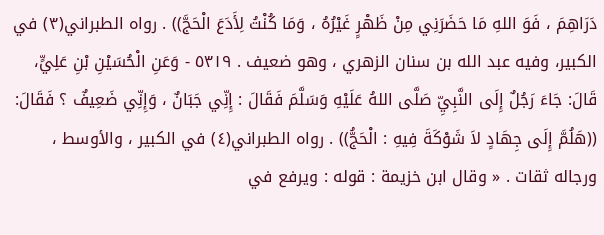دَرَاهِمَ ، فَوَ اللهِ مَا حَضَرَنِي مِنْ ظَهْرٍ غَيْرُهُ ، وَمَا كُنْتُ لِأَدَعَ الْحَجَّ)) . رواه الطبراني(٣) في الكبير، وفيه عبد الله بن سنان الزهري ، وهو ضعيف . ٥٣١٩ - وَعَنِ الْحُسَيْنِ بْنِ عَلِيٍّ، قَالَ: جَاءَ رَجُلٌ إِلَى النَّبِيِّ صَلَّى اللهُ عَلَيْهِ وَسَلَّمَ فَقَالَ : إِنِّي جَبَانٌ ، وَإِنِّي ضَعِيفٌ ؟ فَقَالَ: ((هَلُمَّ إِلَى جِهَادٍ لاَ شَوْكَةَ فِيهِ : الْحَجُّ)) . رواه الطبراني(٤) في الكبير ، والأوسط ، ورجاله ثقات . « وقال ابن خزيمة : قوله : ويرفع في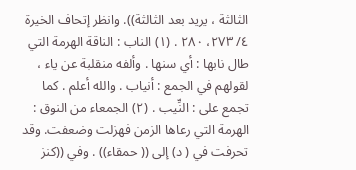الثالثة ، يريد بعد الثالثة)). وانظر إتحاف الخيرة ٤/ ٢٧٣، ٢٨٠ . (١) الناب : الناقة الهرمة التي طال نابها : أي سنها . وألفه منقلبة عن ياء ، لقولهم في الجمع : أنياب . والله أعلم . كما تجمع على : النِّيب . (٢) الجمعاء من النوق : الهرمة التي رعاها الزمن فهزلت وضعفت. وقد تحرفت في ( د) إلى (( حمقاء)) . وفي ((كنز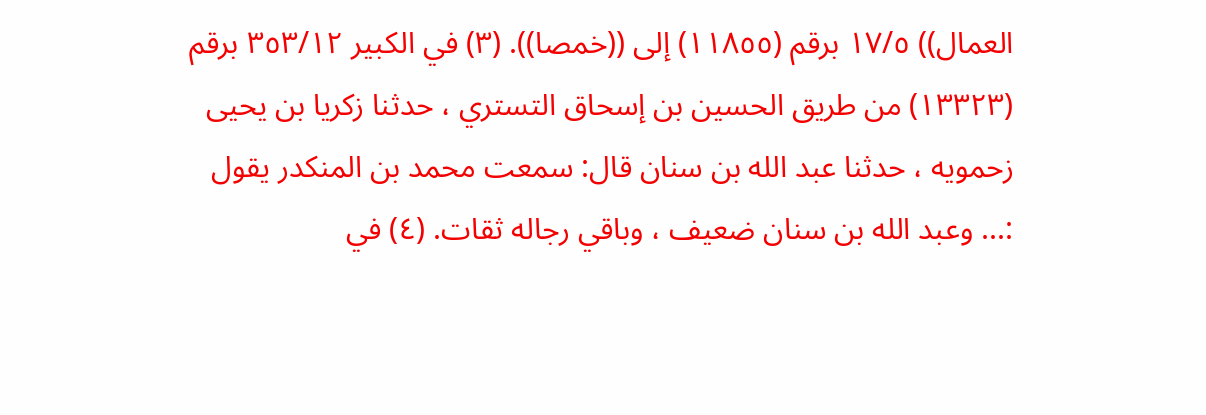العمال)) ١٧/٥ برقم (١١٨٥٥) إلى ((خمصا)). (٣) في الكبير ٣٥٣/١٢ برقم (١٣٣٢٣) من طريق الحسين بن إسحاق التستري ، حدثنا زكريا بن يحيى زحمويه ، حدثنا عبد الله بن سنان قال: سمعت محمد بن المنكدر يقول :... وعبد الله بن سنان ضعيف ، وباقي رجاله ثقات. (٤) في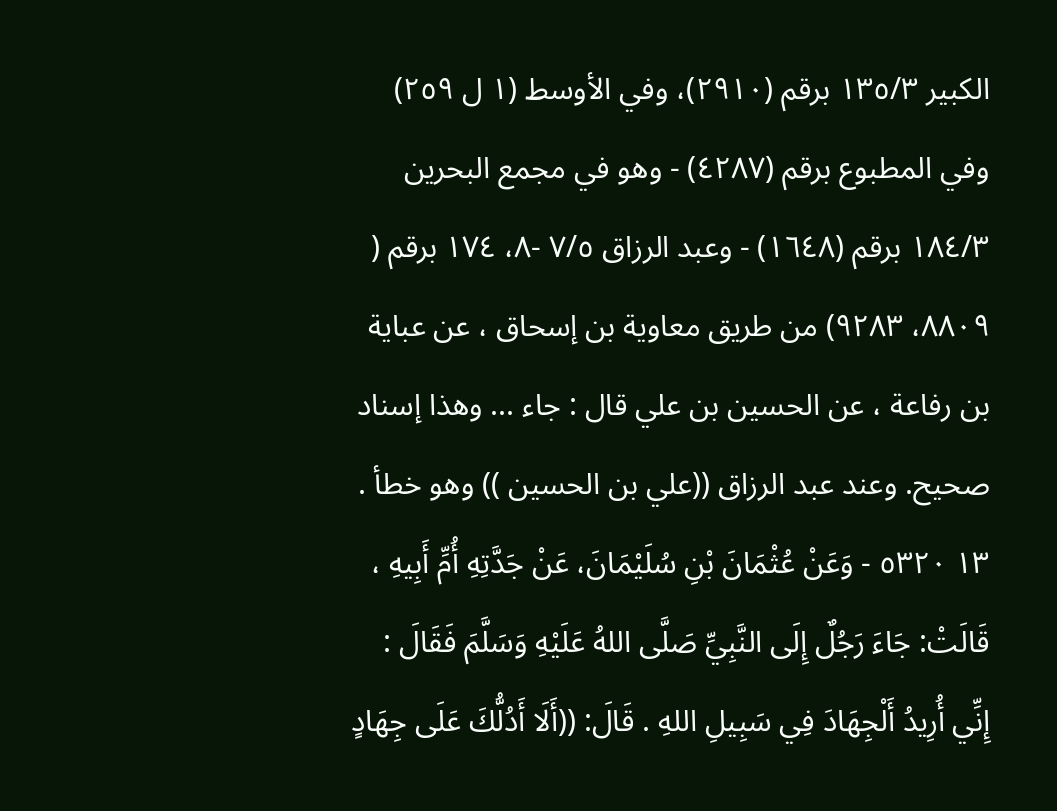الكبير ١٣٥/٣ برقم (٢٩١٠)، وفي الأوسط (١ ل ٢٥٩) وفي المطبوع برقم (٤٢٨٧) - وهو في مجمع البحرين ١٨٤/٣ برقم (١٦٤٨) - وعبد الرزاق ٧/٥ -٨، ١٧٤ برقم ( ٨٨٠٩، ٩٢٨٣) من طريق معاوية بن إسحاق ، عن عباية بن رفاعة ، عن الحسين بن علي قال : جاء ... وهذا إسناد صحيح. وعند عبد الرزاق ((علي بن الحسين )) وهو خطأ . ١٣ ٥٣٢٠ - وَعَنْ عُثْمَانَ بْنِ سُلَيْمَانَ، عَنْ جَدَّتِهِ أُمِّ أَبِيهِ ، قَالَتْ: جَاءَ رَجُلٌ إِلَى النَّبِيِّ صَلَّى اللهُ عَلَيْهِ وَسَلَّمَ فَقَالَ : إِنِّي أُرِيدُ أَلْجِهَادَ فِي سَبِيلِ اللهِ . قَالَ: ((أَلَا أَدُلُّكَ عَلَى جِهَادٍ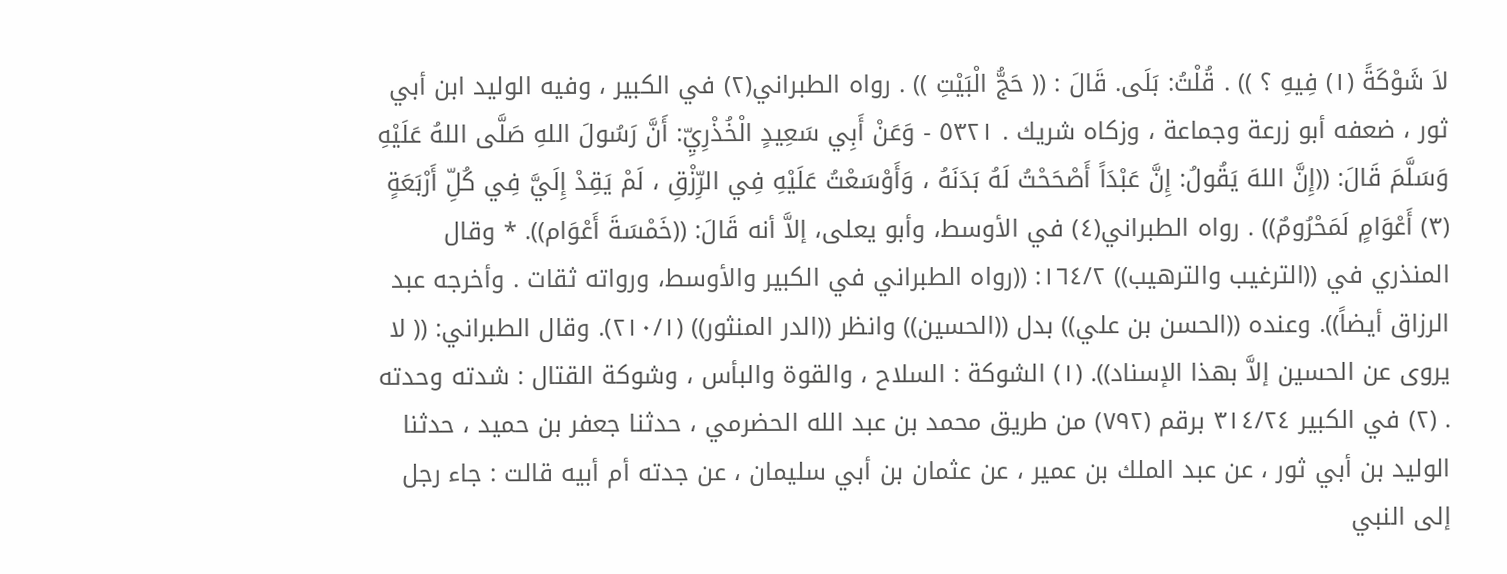لاَ شَوْكَةً (١) فِيهِ ؟ )) . قُلْتُ: بَلَى. قَالَ : (( حَجُّ الْبَيْتِ )) . رواه الطبراني(٢) في الكبير ، وفيه الوليد ابن أبي ثور ، ضعفه أبو زرعة وجماعة ، وزكاه شريك . ٥٣٢١ - وَعَنْ أَبِي سَعِيدٍ الْخُذْرِيِّ: أَنَّ رَسُولَ اللهِ صَلَّى اللهُ عَلَيْهِ وَسَلَّمَ قَالَ: ((إِنَّ اللهَ يَقُولُ: إِنَّ عَبْدَاً أَصْحَحْتُ لَهُ بَدَنَهُ ، وَأَوْسَعْتُ عَلَيْهِ فِي الرِّزْقِ ، لَمْ يَقِدْ إِلَيَّ فِي كُلِّ أَرْبَعَةٍ (٣) أَعْوَامٍ لَمَحْرُومٌ)) . رواه الطبراني(٤) في الأوسط، وأبو يعلى، إلاَّ أنه قَالَ: ((خَمْسَةَ أَعْوَام)). * وقال المنذري في ((الترغيب والترهيب)) ١٦٤/٢: ((رواه الطبراني في الكبير والأوسط، ورواته ثقات . وأخرجه عبد الرزاق أيضاً)). وعنده ((الحسن بن علي)) بدل ((الحسين)) وانظر ((الدر المنثور)) (٢١٠/١). وقال الطبراني: (( لا يروى عن الحسين إلاَّ بهذا الإسناد)). (١) الشوكة : السلاح ، والقوة والبأس ، وشوكة القتال : شدته وحدته . (٢) في الكبير ٣١٤/٢٤ برقم (٧٩٢) من طريق محمد بن عبد الله الحضرمي ، حدثنا جعفر بن حميد ، حدثنا الوليد بن أبي ثور ، عن عبد الملك بن عمير ، عن عثمان بن أبي سليمان ، عن جدته أم أبيه قالت : جاء رجل إلى النبي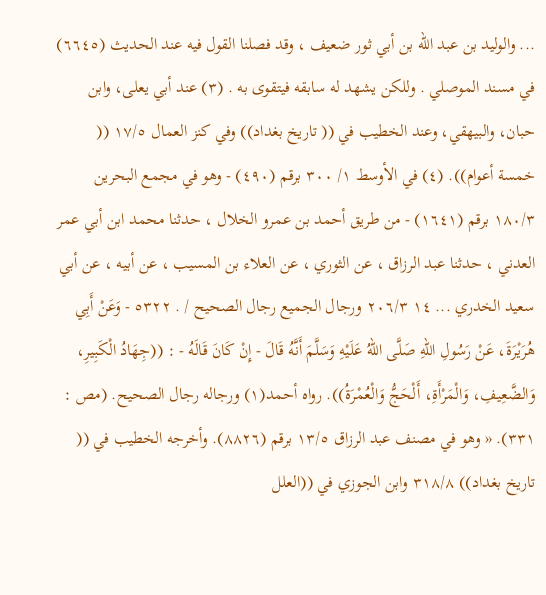... والوليد بن عبد الله بن أبي ثور ضعيف ، وقد فصلنا القول فيه عند الحديث (٦٦٤٥) في مسند الموصلي . وللکن یشهد له سابقه فيتقوى به . (٣) عند أبي يعلى، وابن حبان، والبيهقي، وعند الخطيب في (( تاريخ بغداد)) وفي كنز العمال ١٧/٥ (( خمسة أعوام)). (٤) في الأوسط ١/ ٣٠٠ برقم (٤٩٠) - وهو في مجمع البحرين ١٨٠/٣ برقم (١٦٤١) - من طريق أحمد بن عمرو الخلال ، حدثنا محمد ابن أبي عمر العدني ، حدثنا عبد الرزاق ، عن الثوري ، عن العلاء بن المسيب ، عن أبيه ، عن أبي سعيد الخدري ... ١٤ ٢٠٦/٣ ورجال الجميع رجال الصحيح / . ٥٣٢٢ - وَعَنْ أَبِي هُرَيْرَةَ، عَنْ رَسُولِ اللهِ صَلَّى اللهُ عَلَيْهِ وَسَلَّمَ أَنَّهُ قَالَ - إِنْ كَانَ قَالَهُ - : ((جِهَادُ الْكَبِيرِ، وَالضَّعِيفِ، وَالْمَرْأَةِ، أَلْحَجُّ وَالْعُمْرَةُ)). رواه أحمد(١) ورجاله رجال الصحيح. (مص : ٣٣١). « وهو في مصنف عبد الرزاق ١٣/٥ برقم (٨٨٢٦). وأخرجه الخطيب في (( تاريخ بغداد)) ٣١٨/٨ وابن الجوزي في ((العلل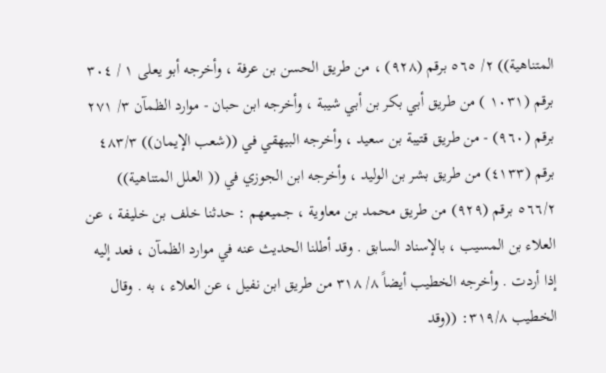المتناهية)) ٢/ ٥٦٥ برقم (٩٢٨) ، من طريق الحسن بن عرفة ، وأخرجه أبو يعلى ١ / ٣٠٤ برقم (١٠٣١ ) من طريق أبي بكر بن أبي شيبة ، وأخرجه ابن حبان - موارد الظمآن ٣/ ٢٧١ برقم (٩٦٠) - من طريق قتيبة بن سعيد ، وأخرجه البيهقي في ((شعب الإيمان)) ٤٨٣/٣ برقم (٤١٣٣) من طريق بشر بن الوليد ، وأخرجه ابن الجوزي في (( العلل المتناهية)) ٥٦٦/٢ برقم (٩٢٩) من طريق محمد بن معاوية ، جميعهم : حدثنا خلف بن خليفة ، عن العلاء بن المسيب ، بالإسناد السابق . وقد أطلنا الحديث عنه في موارد الظمآن ، فعد إليه إذا أردت . وأخرجه الخطيب أيضاً ٨/ ٣١٨ من طريق ابن نفيل ، عن العلاء ، به . وقال الخطيب ٣١٩/٨: ((وقد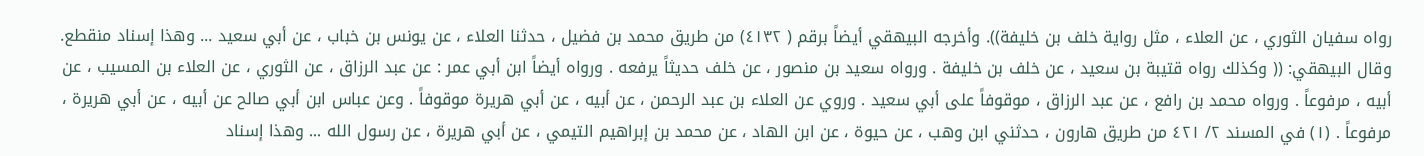رواه سفيان الثوري ، عن العلاء ، مثل رواية خلف بن خليفة)). وأخرجه البيهقي أيضاً برقم ( ٤١٣٢) من طريق محمد بن فضيل ، حدثنا العلاء ، عن يونس بن خباب ، عن أبي سعيد ... وهذا إسناد منقطع. وقال البيهقي: (( وكذلك رواه قتيبة بن سعيد ، عن خلف بن خليفة . ورواه سعيد بن منصور ، عن خلف حديثاً يرفعه . ورواه أيضاً ابن أبي عمر : عن عبد الرزاق ، عن الثوري ، عن العلاء بن المسيب ، عن أبيه ، مرفوعاً . ورواه محمد بن رافع ، عن عبد الرزاق ، موقوفاً على أبي سعيد . وروي عن العلاء بن عبد الرحمن ، عن أبيه ، عن أبي هريرة موقوفاً . وعن عباس ابن أبي صالح عن أبيه ، عن أبي هريرة ، مرفوعاً . (١) في المسند ٢/ ٤٢١ من طريق هارون ، حدثني ابن وهب ، عن حيوة ، عن ابن الهاد ، عن محمد بن إبراهيم التيمي ، عن أبي هريرة ، عن رسول الله ... وهذا إسناد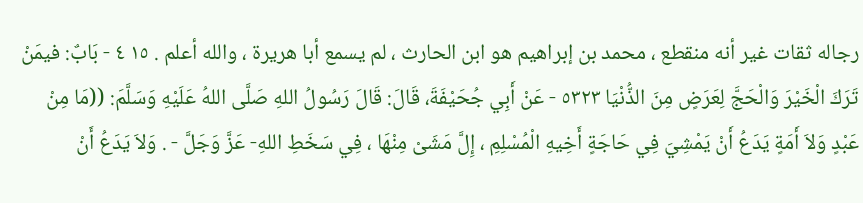رجاله ثقات غير أنه منقطع ، محمد بن إبراهيم هو ابن الحارث ، لم يسمع أبا هريرة ، والله أعلم . ١٥ ٤ - بَابٌ: فيمَنْ تَرَكَ الْخَيْرَ وَالْحَجَّ لِعَرَضٍ مِنَ الذُّنْيَا ٥٣٢٣ - عَنْ أَبِي جُحَيْفَةَ، قَالَ: قَالَ رَسُولُ اللهِ صَلَّى اللهُ عَلَيْهِ وَسَلَّمَ: ((مَا مِنْ عَبْدٍ وَلاَ أَمَةٍ يَدَعُ أَنْ يَمْشِيَ فِي حَاجَةٍ أَخِيهِ الْمُسْلِمِ ، إِلَّ مَشَىْ مِنْهَا ، فِي سَخَطِ اللهِ- عَزَّ وَجَلَّ - . وَلاَ يَدَعُ أَنْ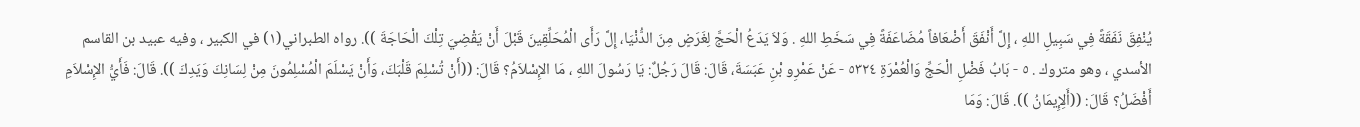يُنْفِقَ نَفَقَةً فِي سَبِيلِ اللهِ ، إِلَّ أَنْفَقَ أَضْعَافاً مُضَاعَفَةً فِي سَخَطِ اللهِ . وَلاَ يَدَعُ الْحَجَّ لِغَرَضٍ مِنَ الدُّنْيَا، إِلَّ رَأَى الْمُحَلِّقِينَ قَبْلَ أَنْ يَقْضِيَ تِلْكَ الْحَاجَةَ )). رواه الطبراني(١) في الكبير ، وفيه عبيد بن القاسم الأسدي ، وهو متروك . ٥ - بَابُ فَضْلِ الْحَجِّ وَالْعُمْرَةِ ٥٣٢٤ - عَنْ عَمْرِو بْنِ عَبَسَةَ، قَالَ: قَالَ رَجُلٌ: يَا رَسُولَ اللهِ ، مَا الإِسْلاَمُ؟ قَالَ: ((أَنْ تُسْلِمَ قَلْبَكَ، وَأَنْ يَسْلَمَ الْمُسْلِمُونَ مِنْ لِسَانِكَ وَيَدِكَ )). قَالَ: فَأَيُّ الإِسْلاَمِ أَفْضَلُ؟ قَالَ: ((أَلِإِيمَانُ )). قَالَ: وَمَا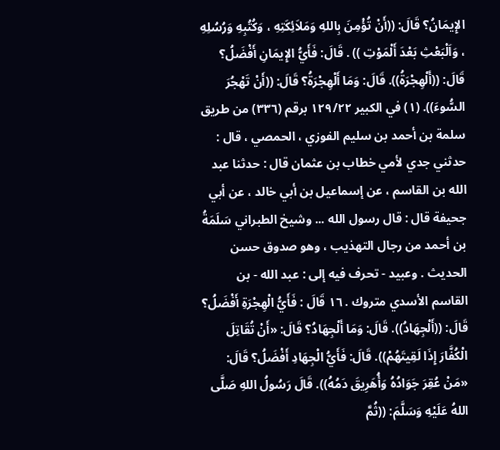الإِيمَانُ؟ قَالَ: ((أَنْ تُؤْمِنَ بِاللهِ وَمَلاَئِكَتِهِ ، وَكُتُبِهِ وَرُسُلِهِ ، وَاَلْبَعْثِ بَعْدَ أَلْمَوْتِ )) . قَالَ: فَأَيُّ الإِيمَانِ أَفْضَلُ؟ قَالَ: ((أَلْهِجْرَةُ)). قَالَ: وَمَا أَلْهِجْرَةُ؟ قَالَ: ((أَنْ تَهْجُرَ السُّوءَ)). (١) في الكبير ١٢٩/٢٢ برقم (٣٣٦) من طريق سلمة بن أحمد بن سليم الفوزي ، الحمصي ، قال : حدثني جدي لأمي خطاب بن عثمان قال : حدثنا عبد الله بن القاسم ، عن إسماعيل بن أبي خالد ، عن أبي جحيفة قال : قال رسول الله ... وشيخ الطبراني سَلَمَةُ بن أحمد من رجال التهذيب ، وهو صدوق حسن الحديث . وعبيد - تحرف فيه إلى : عبد الله - بن القاسم الأسدي متروك . ١٦ قَالَ : فَأَيُّ الْهِجْرَةِ أَفْضَلُ؟ قَالَ: ((أَلْجِهَادُ)). قَالَ: وَمَا أَلْجِهَادُ؟ قَالَ: «أَنْ تُقَاتِلَ الْكُفَّارَ إِذَا لَقِيتَهُمْ)). قَالَ: فَأَيُّ الْجِهَادِ أَفْضَلُ؟ قَالَ: «مَنْ عُقِرَ جَوَادُهُ وَأُهَرِيقَ دَمُهُ)). قَالَ رَسُولُ اللهِ صَلَّى اللهُ عَلَيْهِ وَسَلَّمَ: ((ثُمَّ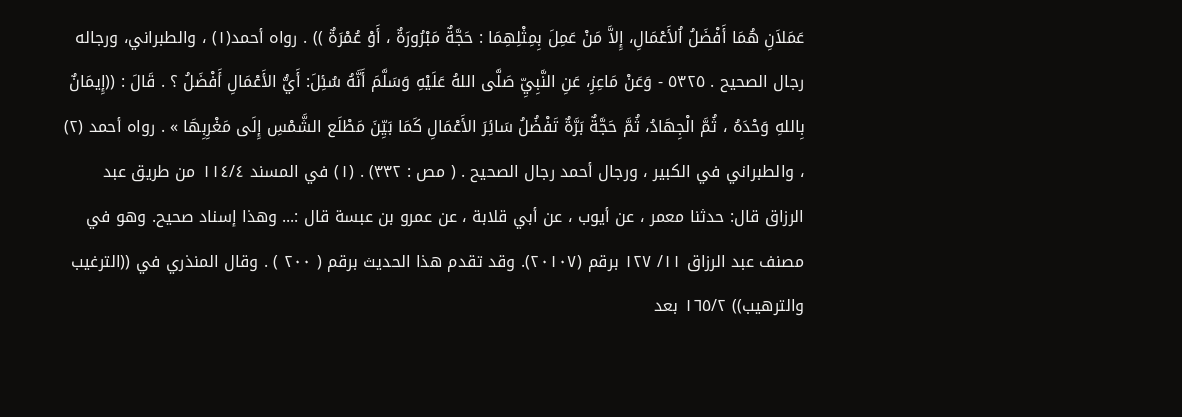عَمَلاَنِ هُمَا أَفْضَلُ اُلأَعْمَالِ، إِلاَّ مَنْ عَمِلَ بِمِثْلِهِمَا : حَجَّةٌ مَبْرُورَةٌ ، أَوْ عُمْرَةٌ )) . رواه أحمد(١) ، والطبراني، ورجاله رجال الصحيح . ٥٣٢٥ - وَعَنْ مَاعِزِ، عَنِ النَّبِيِّ صَلَّى اللهُ عَلَيْهِ وَسَلَّمَ أَنَّهُ سُئِلَ: أَيُّ الأَعْمَالِ أَفْضَلُ ؟ . قَالَ : ((إِيمَانٌ بِاللهِ وَحْدَهُ ، ثُمَّ الْجِهَادُ، ثُمَّ حَجَّةٌ بَرَّةٌ تَفْضُلُ سَائِرَ الأَعْمَالِ كَمَا بَيِّنَ مَطْلَع الشَّمْسِ إِلَى مَغْرِبِهَا » . رواه أحمد (٢) ، والطبراني في الكبير ، ورجال أحمد رجال الصحيح . ( مص : ٣٣٢) . (١) في المسند ١١٤/٤ من طريق عبد الرزاق قال: حدثنا معمر ، عن أيوب ، عن أبي قلابة ، عن عمرو بن عبسة قال :... وهذا إسناد صحيح. وهو في مصنف عبد الرزاق ١١/ ١٢٧ برقم (٢٠١٠٧). وقد تقدم هذا الحديث برقم ( ٢٠٠ ) . وقال المنذري في ((الترغيب والترهيب)) ١٦٥/٢ بعد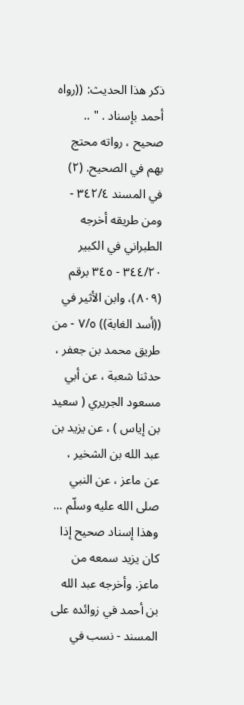ذكر هذا الحديث: ((رواه أحمد بإسناد . " .. صحيح ، رواته محتج بهم في الصحيح. (٢) في المسند ٣٤٢/٤ - ومن طريقه أخرجه الطبراني في الكبير ٣٤٤/٢٠ - ٣٤٥ برقم (٨٠٩)، وابن الأثير في ((أسد الغابة)) ٧/٥ - من طريق محمد بن جعفر ، حدثنا شعبة ، عن أبي مسعود الجريري ( سعيد بن إياس ) ، عن يزيد بن عبد الله بن الشخير ، عن ماعز ، عن النبي صلى الله عليه وسلّم ... وهذا إسناد صحيح إذا كان يزيد سمعه من ماعز. وأخرجه عبد الله بن أحمد في زوائده على المسند - نسب في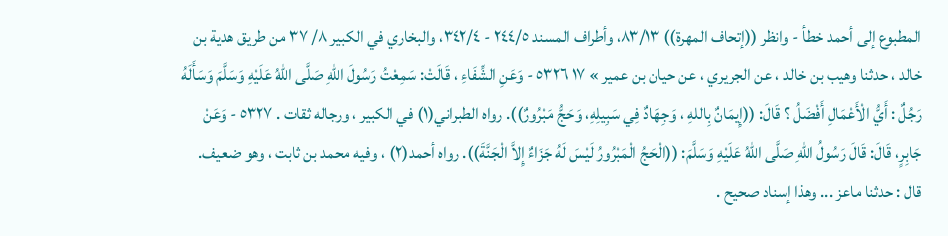المطبوع إلى أحمد خطأ - وانظر ((إتحاف المهرة)) ٨٣/١٣، وأطراف المسند ٢٤٤/٥ - ٣٤٢/٤، والبخاري في الكبير ٨/ ٣٧ من طريق هدية بن خالد ، حدثنا وهيب بن خالد ، عن الجريري ، عن حيان بن عمير » ١٧ ٥٣٢٦ - وَعَنِ الشِّفَاءِ ، قَالَتْ: سَمِعْتُ رَسُولَ اللهِ صَلَّى اللهُ عَلَيْهِ وَسَلَّمَ وَسَأَلَهُ رَجُلٌ : أَيُّ الْأَعْمَالِ أَفْضَلُ ؟ قَالَ: ((إِيمَانٌ بِاللهِ ، وَجِهَادٌ فِي سَبِيلِهِ، وَحَجُّ مَبْرُورٌ)). رواه الطبراني(١) في الكبير ، ورجاله ثقات . ٥٣٢٧ - وَعَنْ جَابِرٍ، قَالَ: قَالَ رَسُولُ اللهِ صَلَّى اللهُ عَلَيْهِ وَسَلَّمَ: ((الْحَجُ الْمَبْرُورُ لَيْسَ لَهُ جَزَاءٌ إِلاَّ الْجَنَّةَ)). رواه أحمد(٢) ، وفيه محمد بن ثابت ، وهو ضعيف. قال : حدثنا ماعز ... وهذا إسناد صحيح .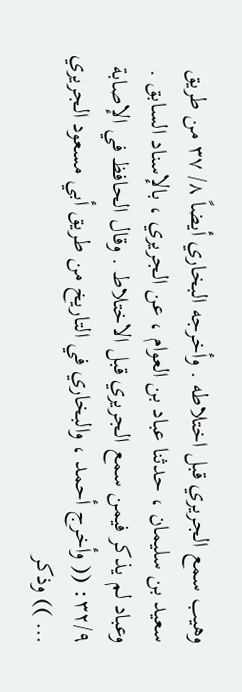وهيب سمع الجريري قبل اختلاطه . وأخرجه البخاري أيضاً ٨/ ٣٧ من طريق سعيد بن سليمان ، حدثنا عباد بن العوام ، عن الجريري ، بالإسناد السابق . وعباد لم يذكر فيمن سمع الجريري قبل الاختلاط . وقال الحافظ في الإصابة ٣٢/٩: (( وأخرج أحمد ، والبخاري في التاريخ من طريق أبي مسعود الجريري ... )) وذكر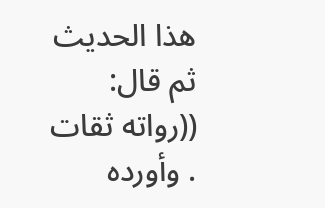هذا الحديث ثم قال: ((رواته ثقات . وأورده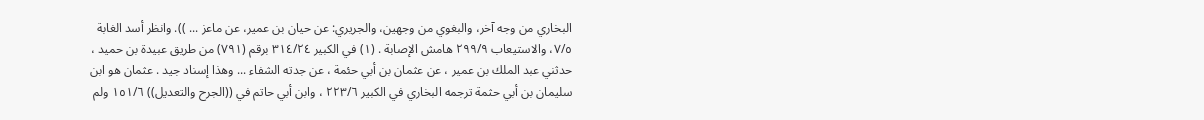البخاري من وجه آخر، والبغوي من وجهين، والجريري: عن حيان بن عمير، عن ماعز ... )). وانظر أسد الغابة ٧/٥، والاستيعاب ٢٩٩/٩ هامش الإصابة . (١) في الكبير ٣١٤/٢٤ برقم (٧٩١) من طريق عبيدة بن حميد ، حدثني عبد الملك بن عمير ، عن عثمان بن أبي حئمة ، عن جدته الشفاء ... وهذا إسناد جيد . عثمان هو ابن سليمان بن أبي حثمة ترجمه البخاري في الكبير ٢٢٣/٦ ، وابن أبي حاتم في ((الجرح والتعديل)) ١٥١/٦ ولم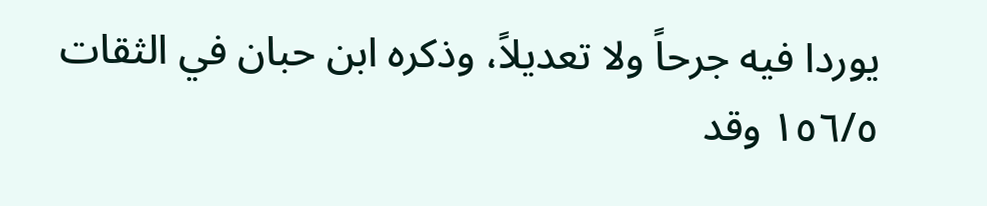يوردا فيه جرحاً ولا تعديلاً، وذكره ابن حبان في الثقات ١٥٦/٥ وقد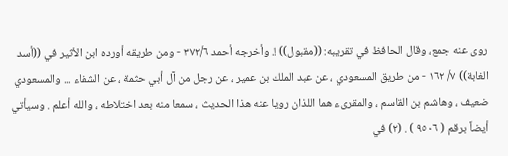روى عنه جمع، وقال الحافظ في تقريبه: ((مقبول)) !. وأخرجه أحمد ٣٧٢/٦ - ومن طريقه أورده ابن الأثير في ((أسد الغابة)) ٧/ ١٦٢ - من طريق المسعودي ، عن عبد الملك بن عمير ، عن رجل من آل أبي حثمة ، عن الشفاء ... والمسعودي ضعيف ، وهاشم بن القاسم ، والمقرىء هما اللذان رويا عنه هذا الحديث ، سمعا منه بعد اختلاطه ، والله أعلم . وسيأتي أيضاً برقم ( ٩٥٠٦ ) . (٢) في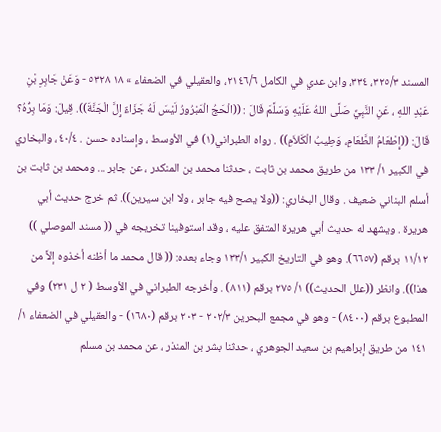المسند ٣٢٥/٣، ٣٣٤، وابن عدي في الكامل ٢١٤٦/٦، والعقيلي في الضعفاء » ١٨ ٥٣٢٨ - وَعَنْ جَابِرِ بْنِ عَبْدِ اللهِ ، عَنِ النَّبِيِّ صَلَّى اللهُ عَلَيْهِ وَسَلَّمَ قَالَ : ((الْحَجُ الْمَبْرُورُ لَيْسَ لَهُ جَزَاءٌ إِلَّ الْجَنَّةَ)). قِيلَ: وَمَا بِرُّهُ؟ قَالَ: ((إِطْعَامُ الطَّعَامِ، وَطِيبُ الْكَلاَمِ)) . رواه الطبراني(١) في الأوسط ، وإسناده حسن . ٤٠/٤، والبخاري في الكبير ١/ ١٣٣ من طريق محمد بن ثابت ، حدثنا محمد بن المنكدر ، عن جابر ... ومحمد بن ثابت بن أسلم البناني ضعيف . وقال البخاري: ((ولا يصح فيه جابر ، ولا ابن سيرين)). ثم خرج حديث أبي هريرة . ويشهد له حديث أبي هريرة المتفق عليه ، وقد استوفينا تخريجه في (( مسند الموصلي )) ١١/١٢ برقم (٦٦٥٧). وهو في التاريخ الكبير ١٣٣/١ وجاء بعده: (( قال محمد ما أظنه أخذوه إلاَّ من هذا)). وانظر ((علل الحديث)) ١/ ٢٧٥ برقم (٨١١) . وأخرجه الطبراني في الأوسط ( ٢ ل ٢٣١) وفي المطبوع برقم (٨٤٠٠) - وهو في مجمع البحرين ٢٠٢/٣ - ٢٠٣ برقم (١٦٨٠) - والعقيلي في الضعفاء ١/ ١٤١ من طريق إبراهيم بن سعيد الجوهري ، حدثنا بشر بن المنذر ، عن محمد بن مسلم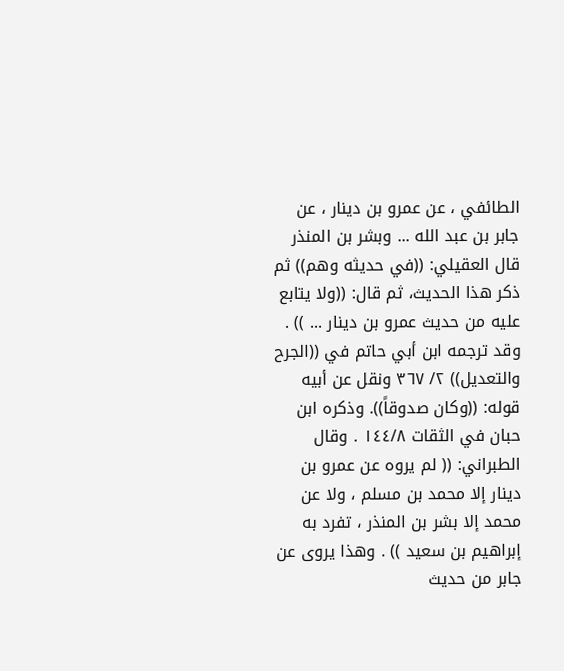الطائفي ، عن عمرو بن دينار ، عن جابر بن عبد الله ... وبشر بن المنذر قال العقيلي: ((في حديثه وهم)) ثم ذكر هذا الحديث، ثم قال: ((ولا يتابع عليه من حديث عمرو بن دينار ... )) . وقد ترجمه ابن أبي حاتم في ((الجرح والتعديل)) ٢/ ٣٦٧ ونقل عن أبيه قوله: ((وكان صدوقاً)). وذكره ابن حبان في الثقات ١٤٤/٨ . وقال الطبراني: (( لم يروه عن عمرو بن دينار إلا محمد بن مسلم ، ولا عن محمد إلا بشر بن المنذر ، تفرد به إبراهيم بن سعيد )) . وهذا يروى عن جابر من حديث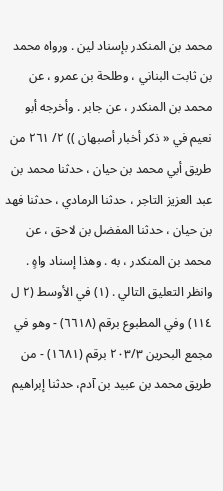محمد بن المنكدر بإسناد لين . ورواه محمد بن ثابت البناني ، وطلحة بن عمرو ، عن محمد بن المنكدر ، عن جابر . وأخرجه أبو نعيم في « ذکر أخبار أصبهان )) ٢/ ٢٦١ من طريق أبي محمد بن حيان ، حدثنا محمد بن عبد العزيز التاجر ، حدثنا الرمادي ، حدثنا فهد بن حيان ، حدثنا المفضل بن لاحق ، عن محمد بن المنكدر ، به . وهذا إسناد واهٍ . وانظر التعليق التالي . (١) في الأوسط (٢ ل ١١٤) وفي المطبوع برقم (٦٦١٨) - وهو في مجمع البحرين ٢٠٣/٣ برقم (١٦٨١) - من طريق محمد بن عبيد بن آدم، حدثنا إبراهيم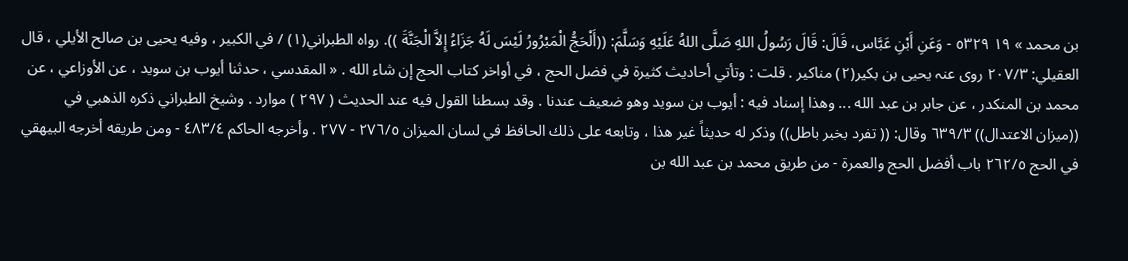بن محمد » ١٩ ٥٣٢٩ - وَعَنِ أَبْنِ عَبَّاس، قَالَ: قَالَ رَسُولُ اللهِ صَلَّى اللهُ عَلَيْهِ وَسَلَّمَ: ((أَلْحَجُّ الْمَبْرُورُ لَيْسَ لَهُ جَزَاءُ إِلاَّ الْجَنَّةَ )). رواه الطبراني(١) / في الكبير ، وفيه يحيى بن صالح الأيلي ، قال العقيلي: ٢٠٧/٣ روی عنہ یحیی بن بكير(٢) مناکیر . قلت : وتأتي أحاديث كثيرة في فضل الحج ، في أواخر كتاب الحج إن شاء الله . « المقدسي ، حدثنا أيوب بن سويد ، عن الأوزاعي ، عن محمد بن المنكدر ، عن جابر بن عبد الله ... وهذا إسناد فيه : أيوب بن سويد وهو ضعيف عندنا . وقد بسطنا القول فيه عند الحديث ( ٢٩٧ ) موارد . وشيخ الطبراني ذكره الذهبي في ((ميزان الاعتدال)) ٦٣٩/٣ وقال: (( تفرد بخبر باطل)) وذكر له حديثاً غير هذا ، وتابعه على ذلك الحافظ في لسان الميزان ٢٧٦/٥ - ٢٧٧ . وأخرجه الحاكم ٤٨٣/٤ - ومن طريقه أخرجه البيهقي في الحج ٢٦٢/٥ باب أفضل الحج والعمرة - من طريق محمد بن عبد الله بن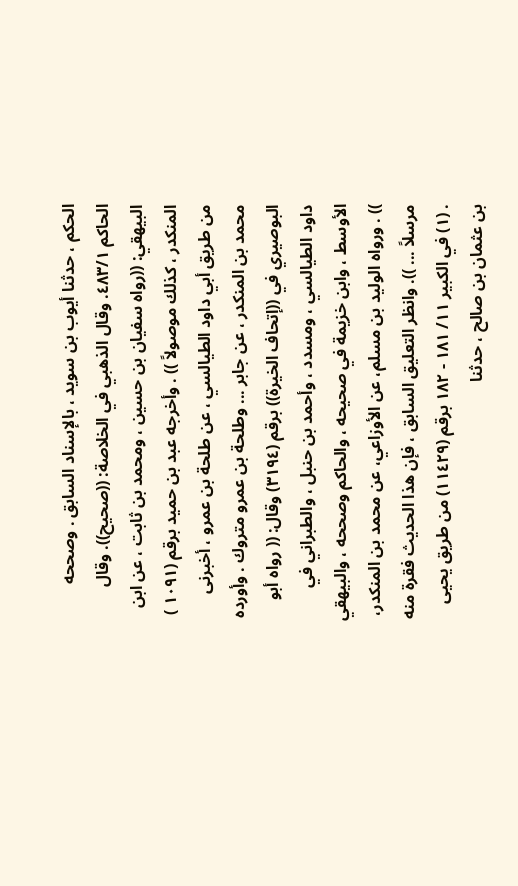الحكم ، حدثنا أيوب بن سويد ، بالإسناد السابق . وصححه الحاكم ٤٨٣/١. وقال الذهبي في الخلاصة: ((صحيح)). وقال البيهقي: ((رواه سفيان بن حسين ، ومحمد بن ثابت ، عن ابن المنكدر ، كذلك موصولاً )) . وأخرجه عبد بن حميد برقم (١٠٩١ ) من طريق أبي داود الطيالسي ، عن طلحة بن عمرو ، أخبرنى محمد بن المنكدر ، عن جابر ... وطلحة بن عمرو متروك . وأورده البوصيري في ((إتحاف الخيرة)) برقم (٣١٩٤) وقال: (( رواه أبو داود الطيالسي ، ومسدد ، وأحمد بن حنبل ، والطبراني في الأوسط ، وابن خزيمة في صحيحه ، والحاكم وصححه ، والبيهقي )) . ورواه الوليد بن مسلم، عن الأوزاعي، عن محمد بن المنكدر، مرسلاً ... )). وانظر التعليق السابق ، فإن هذا الحديث فقرة منه . (١) في الكبير ١١/ ١٨١ - ١٨٢ برقم (١١٤٢٩) من طريق يحيى بن عثمان بن صالح ، حدثنا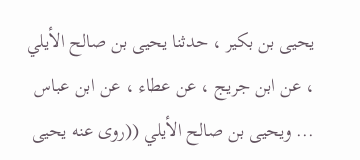يحيى بن بكير ، حدثنا يحيى بن صالح الأيلي ، عن ابن جريج ، عن عطاء ، عن ابن عباس ... ويحيى بن صالح الأيلي ((روى عنه يحيى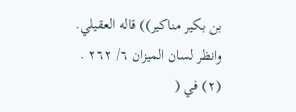بن بكير مناكير)) قاله العقيلي. وانظر لسان الميزان ٦/ ٢٦٢ . (٢) في (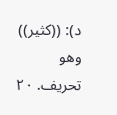د): ((كثير)) وهو تحريف. ٢٠